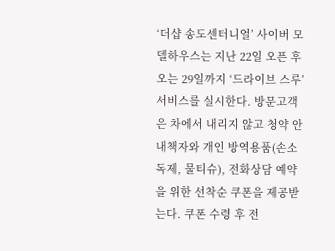‘더샵 송도센터니얼’ 사이버 모델하우스는 지난 22일 오픈 후 오는 29일까지 ‘드라이브 스루’ 서비스를 실시한다. 방문고객은 차에서 내리지 않고 청약 안내책자와 개인 방역용품(손소독제, 물티슈), 전화상담 예약을 위한 선착순 쿠폰을 제공받는다. 쿠폰 수령 후 전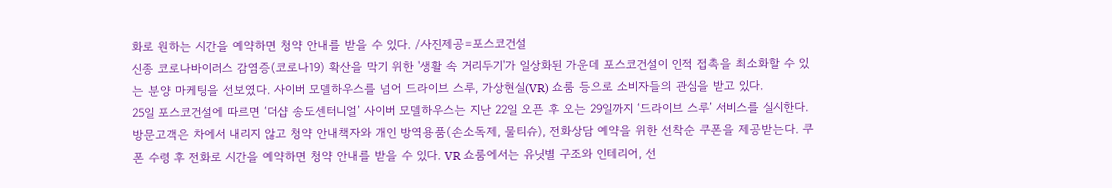화로 원하는 시간을 예약하면 청약 안내를 받을 수 있다. /사진제공=포스코건설
신종 코로나바이러스 감염증(코로나19) 확산을 막기 위한 '생활 속 거리두기'가 일상화된 가운데 포스코건설이 인적 접촉을 최소화할 수 있는 분양 마케팅을 선보였다. 사이버 모델하우스를 넘어 드라이브 스루, 가상현실(VR) 쇼룸 등으로 소비자들의 관심을 받고 있다.
25일 포스코건설에 따르면 ‘더샵 송도센터니얼’ 사이버 모델하우스는 지난 22일 오픈 후 오는 29일까지 ‘드라이브 스루’ 서비스를 실시한다. 방문고객은 차에서 내리지 않고 청약 안내책자와 개인 방역용품(손소독제, 물티슈), 전화상담 예약을 위한 선착순 쿠폰을 제공받는다. 쿠폰 수령 후 전화로 시간을 예약하면 청약 안내를 받을 수 있다. VR 쇼룸에서는 유닛별 구조와 인테리어, 선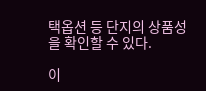택옵션 등 단지의 상품성을 확인할 수 있다.

이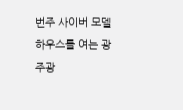번주 사이버 모델하우스를 여는 광주광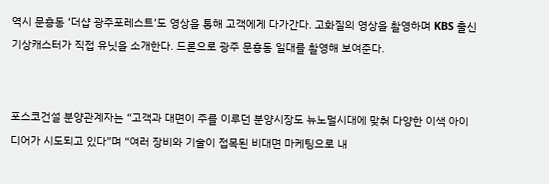역시 문흥동 ‘더샵 광주포레스트’도 영상을 통해 고객에게 다가간다. 고화질의 영상을 촬영하며 KBS 출신 기상캐스터가 직접 유닛을 소개한다. 드론으로 광주 문흥동 일대를 촬영해 보여준다.


포스코건설 분양관계자는 “고객과 대면이 주를 이루던 분양시장도 뉴노멀시대에 맞춰 다양한 이색 아이디어가 시도되고 있다”며 “여러 장비와 기술이 접목된 비대면 마케팅으로 내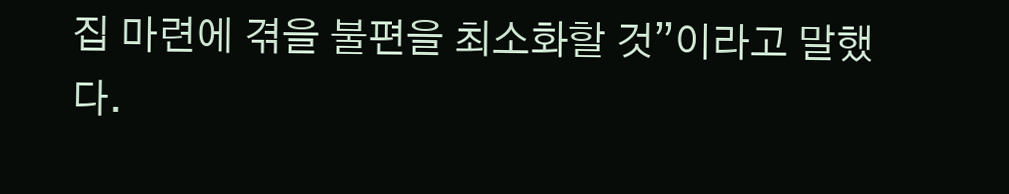집 마련에 겪을 불편을 최소화할 것”이라고 말했다.